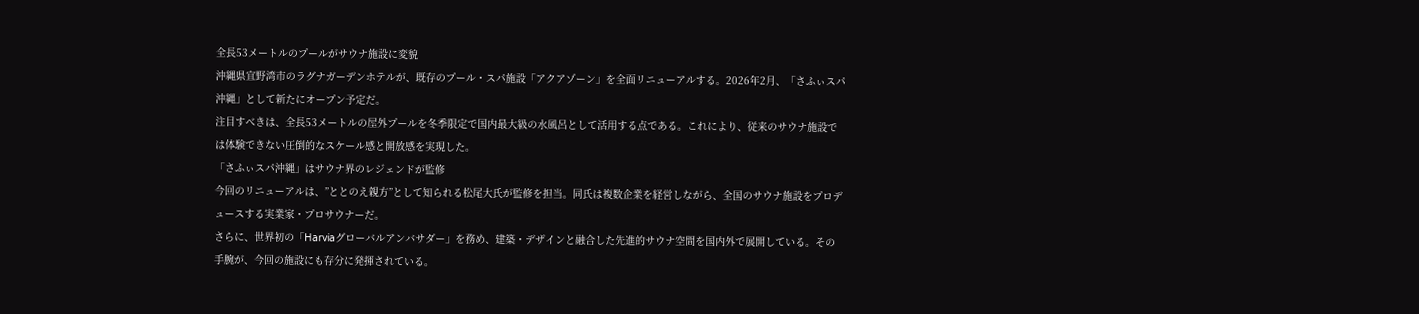全長53メートルのプールがサウナ施設に変貌
沖縄県宜野湾市のラグナガーデンホテルが、既存のプール・スパ施設「アクアゾーン」を全面リニューアルする。2026年2月、「さふぃスパ沖縄」として新たにオープン予定だ。
注目すべきは、全長53メートルの屋外プールを冬季限定で国内最大級の水風呂として活用する点である。これにより、従来のサウナ施設では体験できない圧倒的なスケール感と開放感を実現した。
「さふぃスパ沖縄」はサウナ界のレジェンドが監修
今回のリニューアルは、”ととのえ親方”として知られる松尾大氏が監修を担当。同氏は複数企業を経営しながら、全国のサウナ施設をプロデュースする実業家・プロサウナーだ。
さらに、世界初の「Harviaグローバルアンバサダー」を務め、建築・デザインと融合した先進的サウナ空間を国内外で展開している。その手腕が、今回の施設にも存分に発揮されている。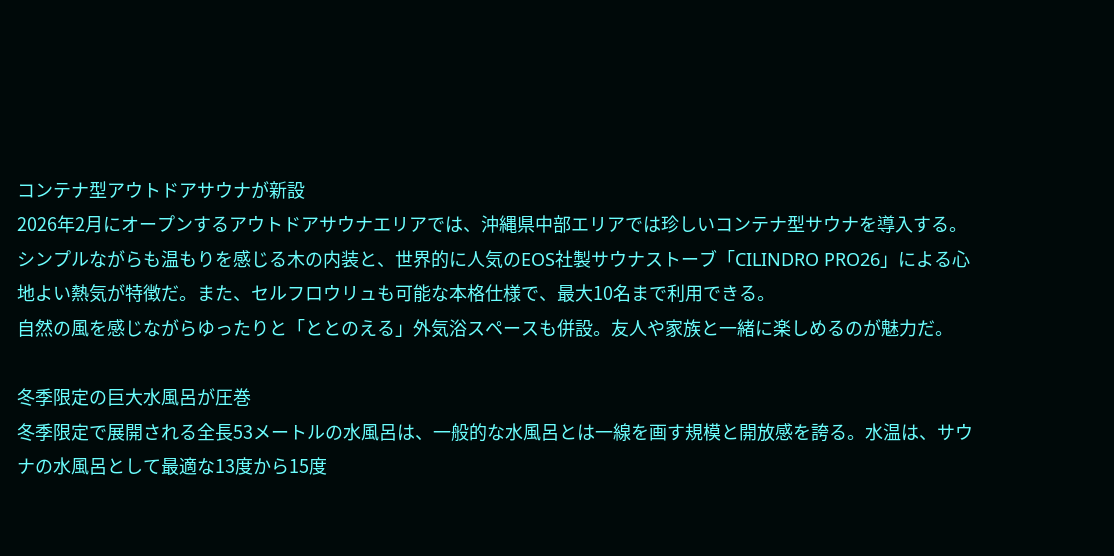コンテナ型アウトドアサウナが新設
2026年2月にオープンするアウトドアサウナエリアでは、沖縄県中部エリアでは珍しいコンテナ型サウナを導入する。
シンプルながらも温もりを感じる木の内装と、世界的に人気のEOS社製サウナストーブ「CILINDRO PRO26」による心地よい熱気が特徴だ。また、セルフロウリュも可能な本格仕様で、最大10名まで利用できる。
自然の風を感じながらゆったりと「ととのえる」外気浴スペースも併設。友人や家族と一緒に楽しめるのが魅力だ。

冬季限定の巨大水風呂が圧巻
冬季限定で展開される全長53メートルの水風呂は、一般的な水風呂とは一線を画す規模と開放感を誇る。水温は、サウナの水風呂として最適な13度から15度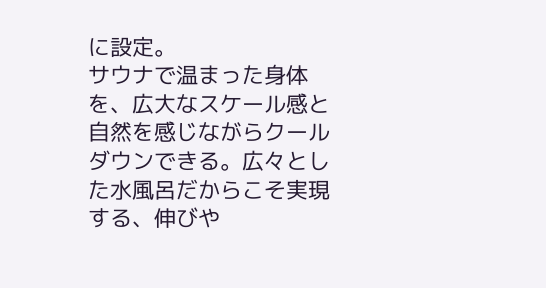に設定。
サウナで温まった身体を、広大なスケール感と自然を感じながらクールダウンできる。広々とした水風呂だからこそ実現する、伸びや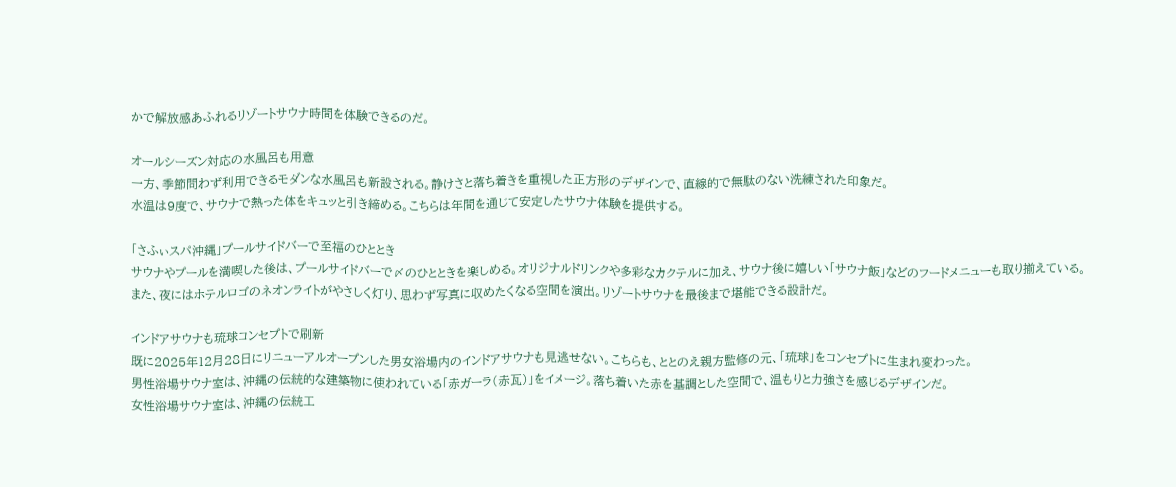かで解放感あふれるリゾートサウナ時間を体験できるのだ。

オールシーズン対応の水風呂も用意
一方、季節問わず利用できるモダンな水風呂も新設される。静けさと落ち着きを重視した正方形のデザインで、直線的で無駄のない洗練された印象だ。
水温は9度で、サウナで熱った体をキュッと引き締める。こちらは年間を通じて安定したサウナ体験を提供する。

「さふぃスパ沖縄」プールサイドバーで至福のひととき
サウナやプールを満喫した後は、プールサイドバーで〆のひとときを楽しめる。オリジナルドリンクや多彩なカクテルに加え、サウナ後に嬉しい「サウナ飯」などのフードメニューも取り揃えている。
また、夜にはホテルロゴのネオンライトがやさしく灯り、思わず写真に収めたくなる空間を演出。リゾートサウナを最後まで堪能できる設計だ。

インドアサウナも琉球コンセプトで刷新
既に2025年12月28日にリニューアルオープンした男女浴場内のインドアサウナも見逃せない。こちらも、ととのえ親方監修の元、「琉球」をコンセプトに生まれ変わった。
男性浴場サウナ室は、沖縄の伝統的な建築物に使われている「赤ガーラ(赤瓦)」をイメージ。落ち着いた赤を基調とした空間で、温もりと力強さを感じるデザインだ。
女性浴場サウナ室は、沖縄の伝統工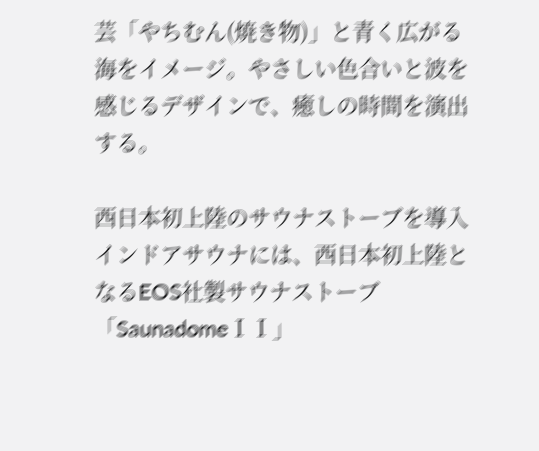芸「やちむん(焼き物)」と青く広がる海をイメージ。やさしい色合いと波を感じるデザインで、癒しの時間を演出する。

西日本初上陸のサウナストーブを導入
インドアサウナには、西日本初上陸となるEOS社製サウナストーブ「SaunadomeⅠⅠ」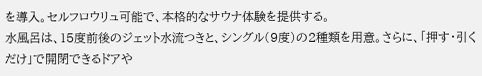を導入。セルフロウリュ可能で、本格的なサウナ体験を提供する。
水風呂は、15度前後のジェット水流つきと、シングル(9度)の2種類を用意。さらに、「押す・引くだけ」で開閉できるドアや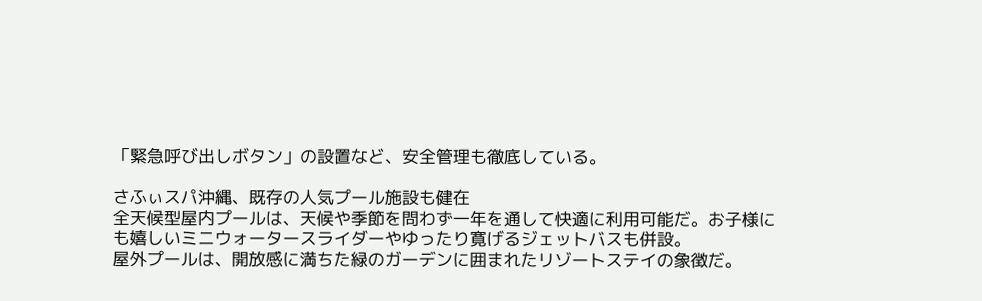「緊急呼び出しボタン」の設置など、安全管理も徹底している。

さふぃスパ沖縄、既存の人気プール施設も健在
全天候型屋内プールは、天候や季節を問わず一年を通して快適に利用可能だ。お子様にも嬉しいミニウォータースライダーやゆったり寛げるジェットバスも併設。
屋外プールは、開放感に満ちた緑のガーデンに囲まれたリゾートステイの象徴だ。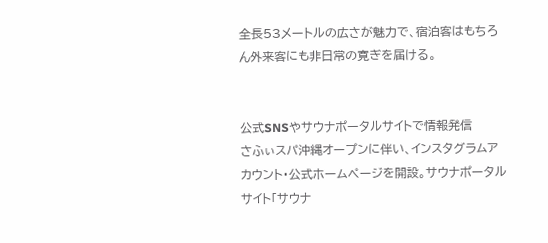全長53メートルの広さが魅力で、宿泊客はもちろん外来客にも非日常の寛ぎを届ける。


公式SNSやサウナポータルサイトで情報発信
さふぃスパ沖縄オープンに伴い、インスタグラムアカウント・公式ホームページを開設。サウナポータルサイト「サウナ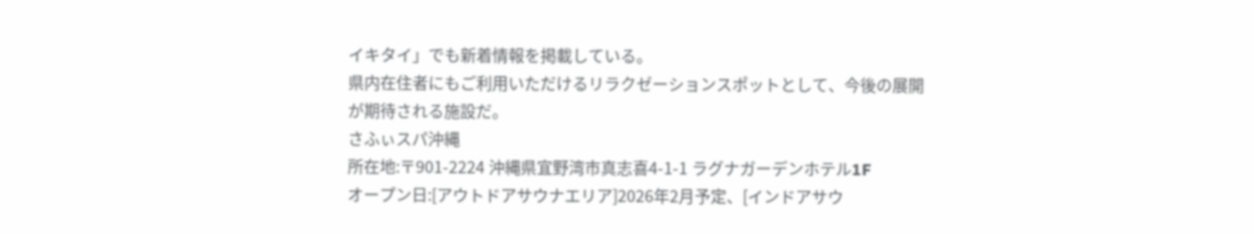イキタイ」でも新着情報を掲載している。
県内在住者にもご利用いただけるリラクゼーションスポットとして、今後の展開が期待される施設だ。
さふぃスパ沖縄
所在地:〒901-2224 沖縄県宜野湾市真志喜4-1-1 ラグナガーデンホテル1F
オープン日:[アウトドアサウナエリア]2026年2月予定、[インドアサウ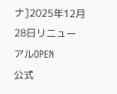ナ]2025年12月28日リニューアルOPEN
公式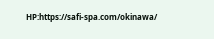HP:https://safi-spa.com/okinawa/